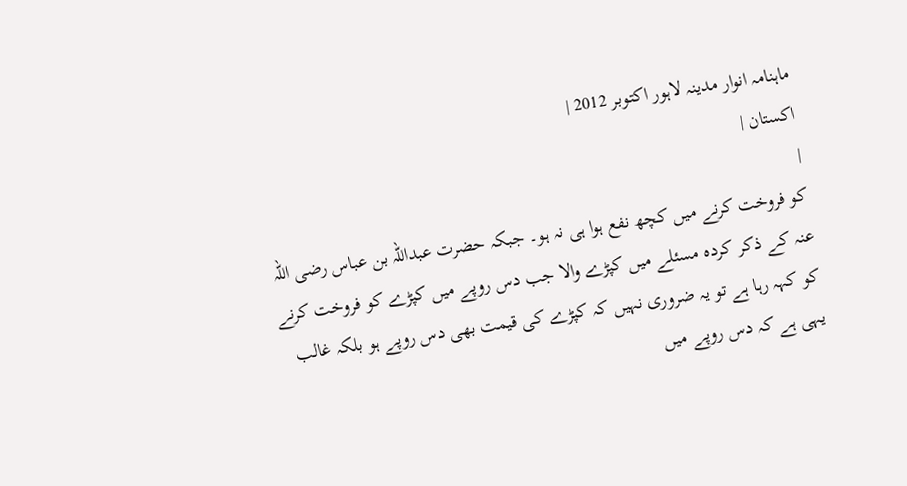ماہنامہ انوار مدینہ لاہور اکتوبر 2012 |
اكستان |
|
کو فروخت کرنے میں کچھ نفع ہوا ہی نہ ہو۔ جبکہ حضرت عبداللہ بن عباس رضی اللہ عنہ کے ذکر کردہ مسئلے میں کپڑے والا جب دس روپے میں کپڑے کو فروخت کرنے کو کہہ رہا ہے تو یہ ضروری نہیں کہ کپڑے کی قیمت بھی دس روپے ہو بلکہ غالب یہی ہے کہ دس روپے میں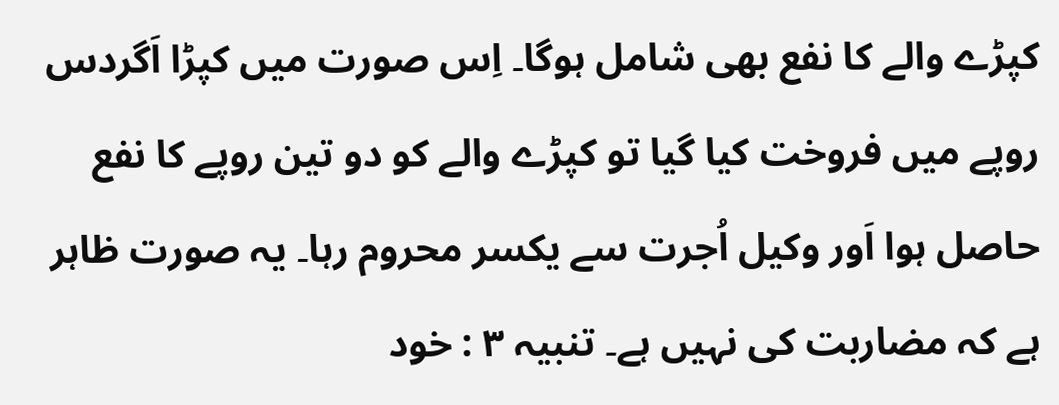کپڑے والے کا نفع بھی شامل ہوگا۔ اِس صورت میں کپڑا اَگردس روپے میں فروخت کیا گیا تو کپڑے والے کو دو تین روپے کا نفع حاصل ہوا اَور وکیل اُجرت سے یکسر محروم رہا۔ یہ صورت ظاہر ہے کہ مضاربت کی نہیں ہے۔ تنبیہ ٣ : خود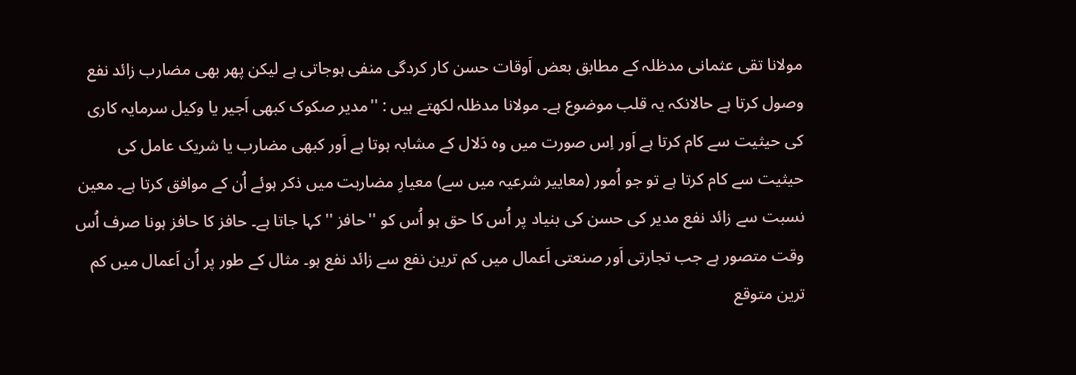مولانا تقی عثمانی مدظلہ کے مطابق بعض اَوقات حسن کار کردگی منفی ہوجاتی ہے لیکن پھر بھی مضارب زائد نفع وصول کرتا ہے حالانکہ یہ قلب موضوع ہے۔ مولانا مدظلہ لکھتے ہیں : ''مدیر صکوک کبھی اَجیر یا وکیل سرمایہ کاری کی حیثیت سے کام کرتا ہے اَور اِس صورت میں وہ دَلال کے مشابہ ہوتا ہے اَور کبھی مضارب یا شریک عامل کی حیثیت سے کام کرتا ہے تو جو اُمور (معاییر شرعیہ میں سے) معیارِ مضاربت میں ذکر ہوئے اُن کے موافق کرتا ہے۔ معین نسبت سے زائد نفع مدیر کی حسن کی بنیاد پر اُس کا حق ہو اُس کو ''حافز ''کہا جاتا ہے۔ حافز کا حافز ہونا صرف اُس وقت متصور ہے جب تجارتی اَور صنعتی اَعمال میں کم ترین نفع سے زائد نفع ہو۔ مثال کے طور پر اُن اَعمال میں کم ترین متوقع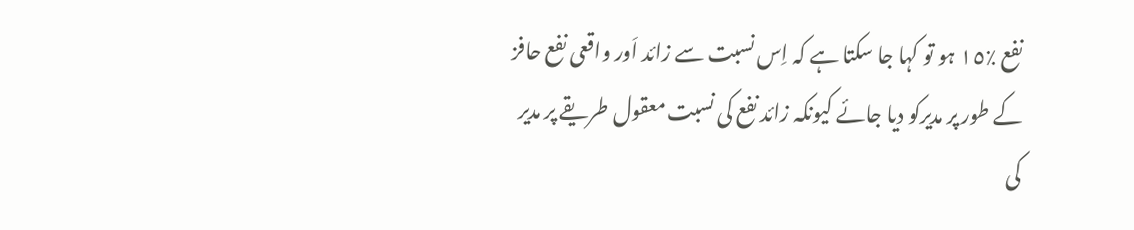نفع ٪١٥ ہو تو کہا جا سکتا ہے کہ اِس نسبت سے زائد اَور واقعی نفع حافز کے طور پر مدیرکو دیا جائے کیونکہ زائد نفع کی نسبت معقول طریقے پر مدیر کی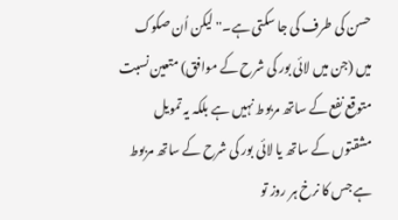حسن کی طرف کی جا سکتی ہے۔'' لیکن اُن صکوک میں (جن میں لائی بور کی شرح کے موافق) متعین نسبت متوقع نفع کے ساتھ مربوط نہیں ہے بلکہ یہ تمویل مشقتوں کے ساتھ یا لائی بور کی شرح کے ساتھ مربوط ہے جس کا نرخ ہر روز تو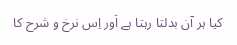کیا ہر آن بدلتا رہتا ہے اَور اِس نرخ و شرح کا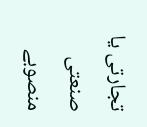تجارتی یا صنعتی منصوبے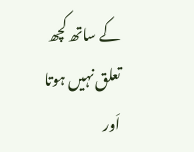کے ساتھ کچھ تعلق نہیں ہوتا اَور